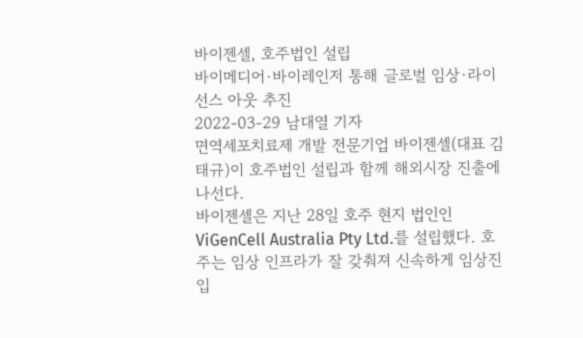바이젠셀, 호주법인 설립
바이메디어·바이레인저 통해 글로벌 임상·라이선스 아웃 추진
2022-03-29 남대열 기자
면역세포치료제 개발 전문기업 바이젠셀(대표 김태규)이 호주법인 설립과 함께 해외시장 진출에 나선다.
바이젠셀은 지난 28일 호주 현지 법인인 ViGenCell Australia Pty Ltd.를 설립했다. 호주는 임상 인프라가 잘 갖춰져 신속하게 임상진입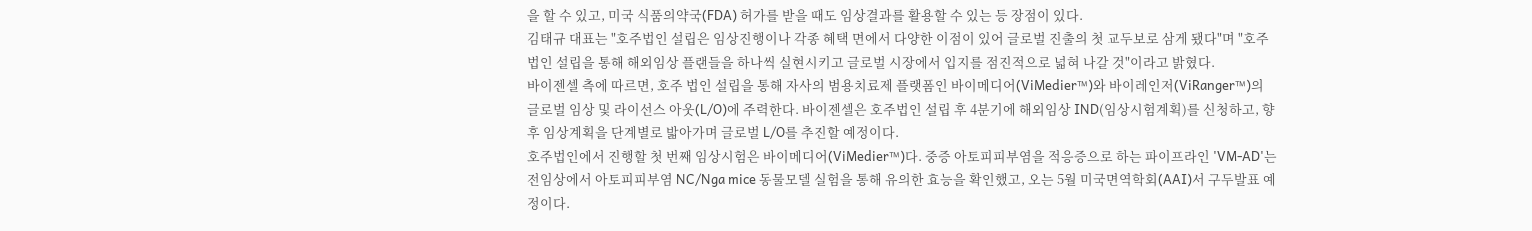을 할 수 있고, 미국 식품의약국(FDA) 허가를 받을 때도 임상결과를 활용할 수 있는 등 장점이 있다.
김태규 대표는 "호주법인 설립은 임상진행이나 각종 혜택 면에서 다양한 이점이 있어 글로벌 진출의 첫 교두보로 삼게 됐다"며 "호주법인 설립을 통해 해외임상 플랜들을 하나씩 실현시키고 글로벌 시장에서 입지를 점진적으로 넓혀 나갈 것"이라고 밝혔다.
바이젠셀 측에 따르면, 호주 법인 설립을 통해 자사의 범용치료제 플랫폼인 바이메디어(ViMedier™)와 바이레인저(ViRanger™)의 글로벌 임상 및 라이선스 아웃(L/O)에 주력한다. 바이젠셀은 호주법인 설립 후 4분기에 해외임상 IND(임상시험계획)를 신청하고, 향후 임상계획을 단계별로 밟아가며 글로벌 L/O를 추진할 예정이다.
호주법인에서 진행할 첫 번째 임상시험은 바이메디어(ViMedier™)다. 중증 아토피피부염을 적응증으로 하는 파이프라인 'VM-AD'는 전임상에서 아토피피부염 NC/Nga mice 동물모델 실험을 통해 유의한 효능을 확인했고, 오는 5월 미국면역학회(AAI)서 구두발표 예정이다.